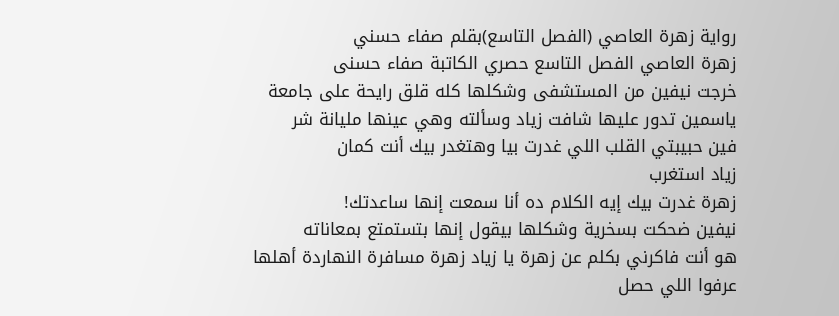رواية زهرة العاصي (الفصل التاسع)بقلم صفاء حسني
زهرة العاصي الفصل التاسع حصري الكاتبة صفاء حسنى
خرجت نيفين من المستشفى وشكلها كله قلق رايحة على جامعة ياسمين تدور عليها شافت زياد وسألته وهي عينها مليانة شر
فين حبيبتي القلب اللي غدرت بيا وهتغدر بيك أنت كمان
زياد استغرب
زهرة غدرت بيك إيه الكلام ده أنا سمعت إنها ساعدتك!
نيفين ضحكت بسخرية وشكلها بيقول إنها بتستمتع بمعاناته
هو أنت فاكرني بكلم عن زهرة يا زياد زهرة مسافرة النهاردة أهلها عرفوا اللي حصل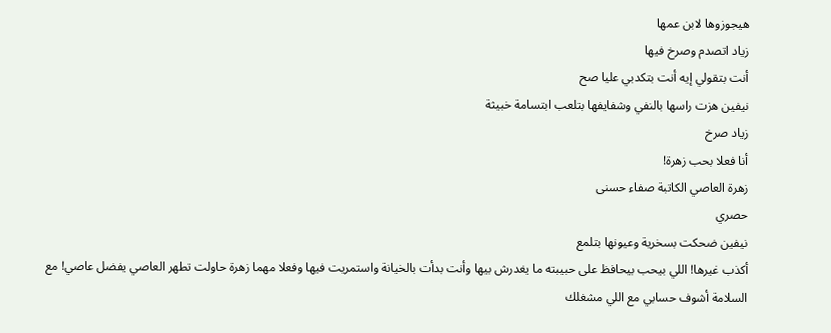هيجوزوها لابن عمها
زياد اتصدم وصرخ فيها
أنت بتقولي إيه أنت بتكدبي عليا صح
نيفين هزت راسها بالنفي وشفايفها بتلعب ابتسامة خبيثة
زياد صرخ
أنا فعلا بحب زهرة!
زهرة العاصي الكاتبة صفاء حسنى
حصري
نيفين ضحكت بسخرية وعيونها بتلمع
أكذب غيرها! اللي بيحب بيحافظ على حبيبته ما يغدرش بيها وأنت بدأت بالخيانة واستمريت فيها وفعلا مهما زهرة حاولت تطهر العاصي يفضل عاصي! مع السلامة أشوف حسابي مع اللي مشغلك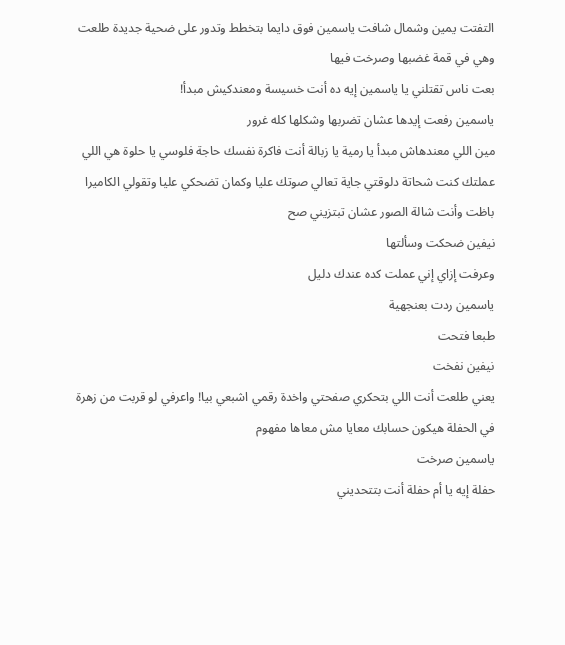التفتت يمين وشمال شافت ياسمين فوق دايما بتخطط وتدور على ضحية جديدة طلعت وهي في قمة غضبها وصرخت فيها
بعت ناس تقتلني يا ياسمين إيه ده أنت خسيسة ومعندكيش مبدأ!
ياسمين رفعت إيدها عشان تضربها وشكلها كله غرور
مين اللي معندهاش مبدأ يا رمية يا زبالة أنت فاكرة نفسك حاجة فلوسي يا حلوة هي اللي عملتك كنت شحاتة دلوقتي جاية تعالي صوتك عليا وكمان تضحكي عليا وتقولي الكاميرا باظت وأنت شالة الصور عشان تبتزيني صح
نيفين ضحكت وسألتها
وعرفت إزاي إني عملت كده عندك دليل
ياسمين ردت بعنجهية
طبعا فتحت
نيفين نفخت
يعني طلعت أنت اللي بتحكري صفحتي واخدة رقمي اشبعي بيا! واعرفي لو قربت من زهرة في الحفلة هيكون حسابك معايا مش معاها مفهوم
ياسمين صرخت
حفلة إيه يا أم حفلة أنت بتتحديني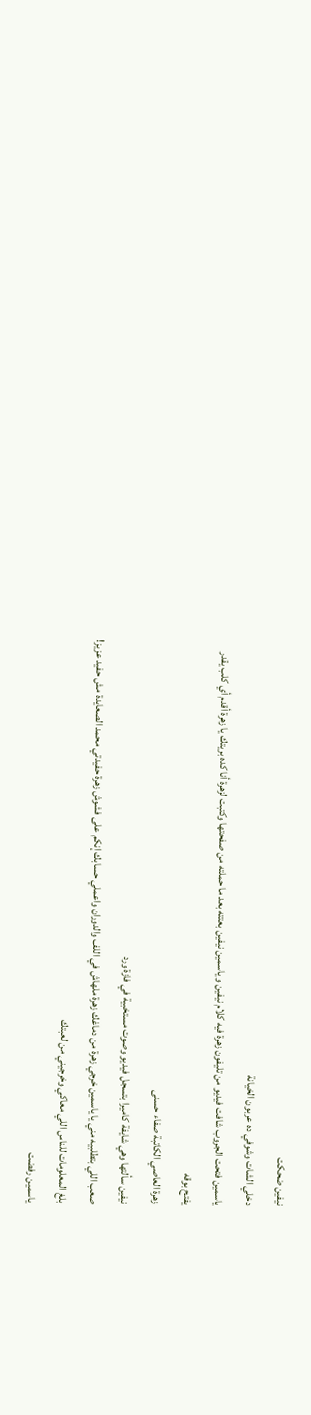نيفين ضحكت
دخلي الشات وشوفي ده عربون الخيانة
ياسمين فتحت الجروب شافت فيديو من تليفون زهرة فيه كلام نيفين و ياسمين نيفين بعتته بعد ما حملته من صفحتها وكتبت لزهرة أنا كده بريتك يا زهرة أقدم أي كلب يقدر يفتح بوقه
زهرة العاصي الكاتبة صفاء حسنى
نيفين سألتها وهي شايفة كاميرا بتسجل فيديو وصوت مستخبية في فازة ورد
صعب اللي بتطلبيه مني يا ياسمين خرجي زهرة من دماغك زهرة ملهاش في اللف والدوران واعملي حسابك إنكم على فشوش زهرة حفيدتي محمد الصعايدة مش حفيد عزيز! بلغ المعلومات للناس اللي معاكي وخرجيني من لعبتك
ياسمين رفضت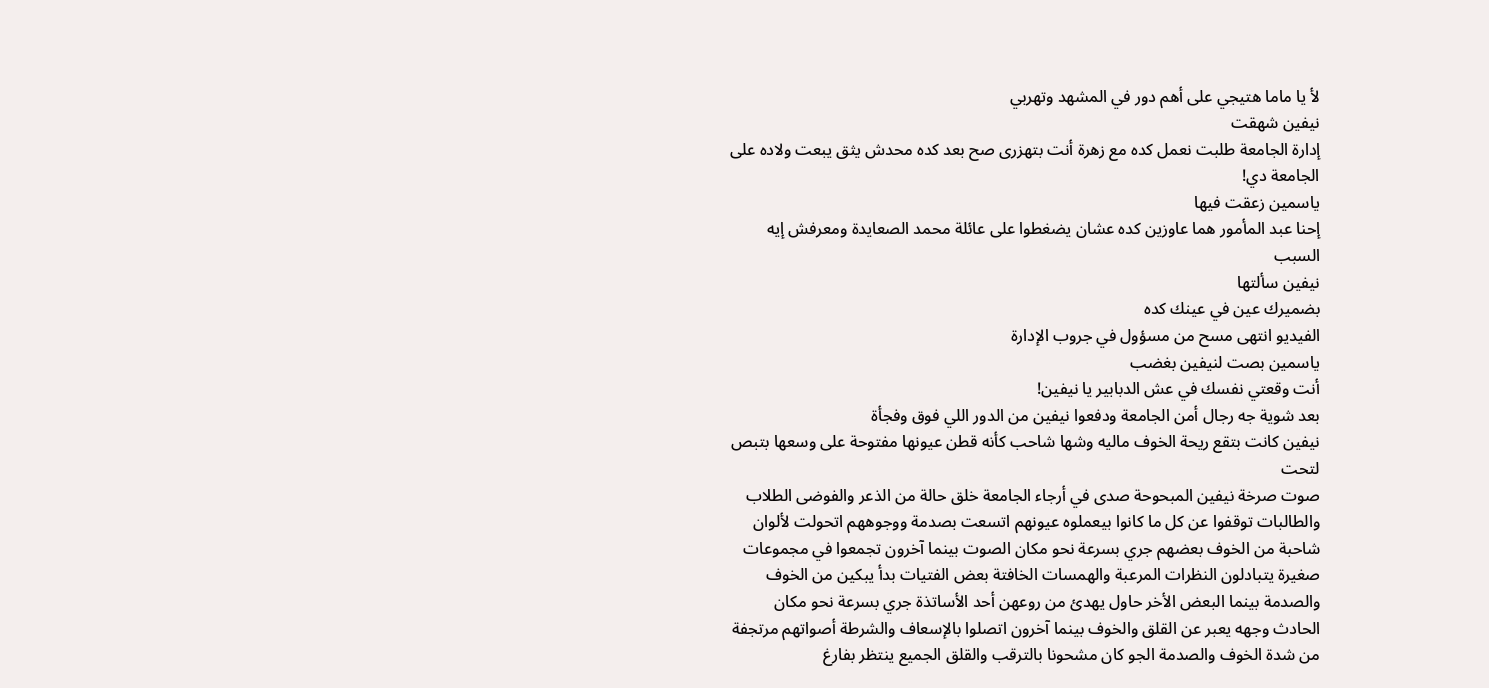لأ يا ماما هتيجي على أهم دور في المشهد وتهربي
نيفين شهقت
إدارة الجامعة طلبت نعمل كده مع زهرة أنت بتهزرى صح بعد كده محدش يثق يبعت ولاده على الجامعة دي!
ياسمين زعقت فيها
إحنا عبد المأمور هما عاوزين كده عشان يضغطوا على عائلة محمد الصعايدة ومعرفش إيه السبب
نيفين سألتها
بضميرك عين في عينك كده
الفيديو انتهى مسح من مسؤول في جروب الإدارة
ياسمين بصت لنيفين بغضب
أنت وقعتي نفسك في عش الدبابير يا نيفين!
بعد شوية جه رجال أمن الجامعة ودفعوا نيفين من الدور اللي فوق وفجأة
نيفين كانت بتقع ريحة الخوف ماليه وشها شاحب كأنه قطن عيونها مفتوحة على وسعها بتبص لتحت
صوت صرخة نيفين المبحوحة صدى في أرجاء الجامعة خلق حالة من الذعر والفوضى الطلاب والطالبات توقفوا عن كل ما كانوا بيعملوه عيونهم اتسعت بصدمة ووجوههم اتحولت لألوان شاحبة من الخوف بعضهم جري بسرعة نحو مكان الصوت بينما آخرون تجمعوا في مجموعات صغيرة يتبادلون النظرات المرعبة والهمسات الخافتة بعض الفتيات بدأ يبكين من الخوف والصدمة بينما البعض الأخر حاول يهدئ من روعهن أحد الأساتذة جري بسرعة نحو مكان الحادث وجهه يعبر عن القلق والخوف بينما آخرون اتصلوا بالإسعاف والشرطة أصواتهم مرتجفة من شدة الخوف والصدمة الجو كان مشحونا بالترقب والقلق الجميع ينتظر بفارغ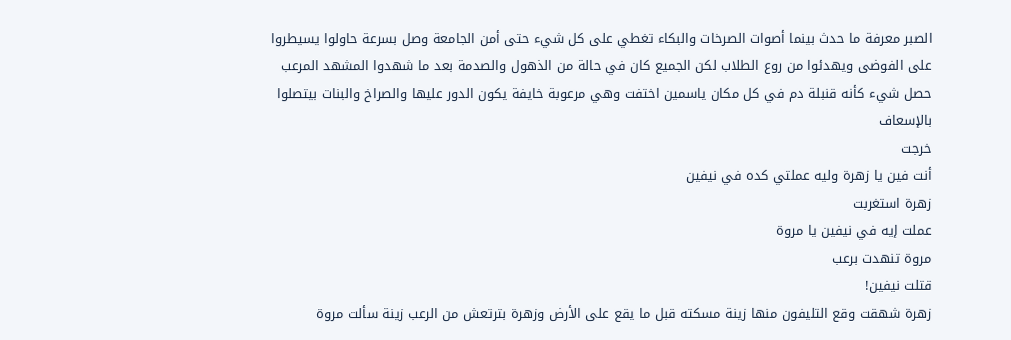الصبر معرفة ما حدث بينما أصوات الصرخات والبكاء تغطي على كل شيء حتى أمن الجامعة وصل بسرعة حاولوا يسيطروا على الفوضى ويهدئوا من روع الطلاب لكن الجميع كان في حالة من الذهول والصدمة بعد ما شهدوا المشهد المرعب
حصل شيء كأنه قنبلة دم في كل مكان ياسمين اختفت وهي مرعوبة خايفة يكون الدور عليها والصراخ والبنات بيتصلوا بالإسعاف
خرجت
أنت فين يا زهرة وليه عملتي كده في نيفين
زهرة استغربت
عملت إيه في نيفين يا مروة
مروة تنهدت برعب
قتلت نيفين!
زهرة شهقت وقع التليفون منها زينة مسكته قبل ما يقع على الأرض وزهرة بترتعش من الرعب زينة سألت مروة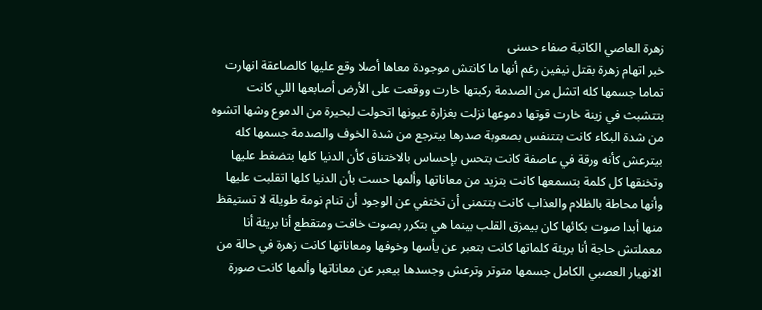زهرة العاصي الكاتبة صفاء حسنى
خبر اتهام زهرة بقتل نيفين رغم أنها ما كانتش موجودة معاها أصلا وقع عليها كالصاعقة انهارت تماما جسمها كله اتشل من الصدمة ركبتها خارت ووقعت على الأرض أصابعها اللي كانت بتتشبث في زينة خارت قوتها دموعها نزلت بغزارة عيونها اتحولت لبحيرة من الدموع وشها اتشوه من شدة البكاء كانت بتتنفس بصعوبة صدرها بيترجع من شدة الخوف والصدمة جسمها كله بيترعش كأنه ورقة في عاصفة كانت بتحس بإحساس بالاختناق كأن الدنيا كلها بتضغط عليها وتخنقها كل كلمة بتسمعها كانت بتزيد من معاناتها وألمها حست بأن الدنيا كلها اتقلبت عليها وأنها محاطة بالظلام والعذاب كانت بتتمنى أن تختفي عن الوجود أن تنام نومة طويلة لا تستيقظ منها أبدا صوت بكائها كان بيمزق القلب بينما هي بتكرر بصوت خافت ومتقطع أنا بريئة أنا معملتش حاجة أنا بريئة كلماتها كانت بتعبر عن يأسها وخوفها ومعاناتها كانت زهرة في حالة من الانهيار العصبي الكامل جسمها متوتر وترعش وجسدها بيعبر عن معاناتها وألمها كانت صورة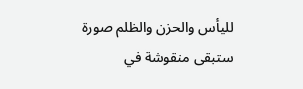لليأس والحزن والظلم صورة ستبقى منقوشة في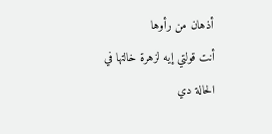أذهان من رأوها
أنت قولتي إيه لزهرة خالتها في الحالة دي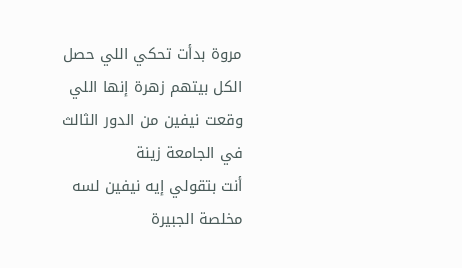مروة بدأت تحكي اللي حصل الكل بيتهم زهرة إنها اللي وقعت نيفين من الدور الثالث في الجامعة زينة
أنت بتقولي إيه نيفين لسه مخلصة الجبيرة